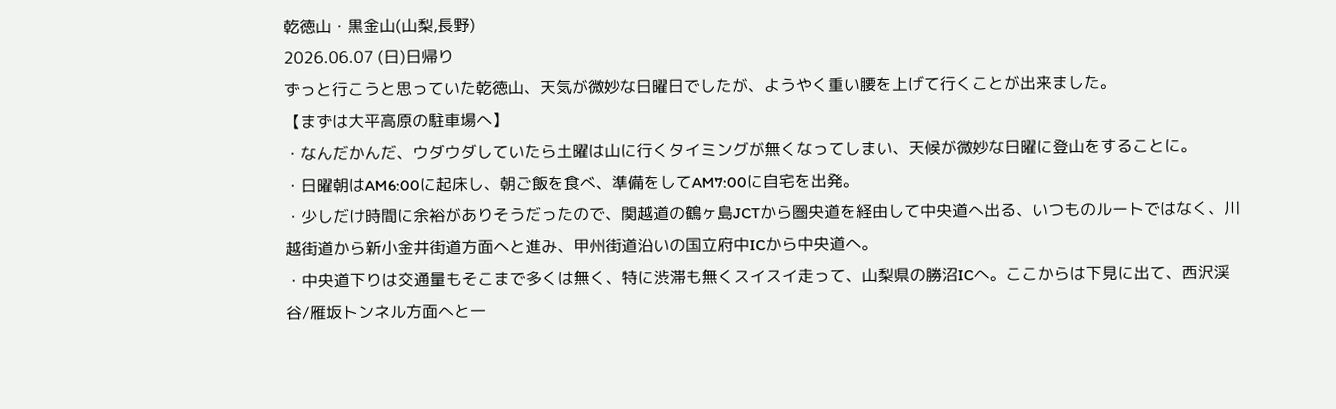乾徳山・黒金山(山梨,長野)
2026.06.07 (日)日帰り
ずっと行こうと思っていた乾徳山、天気が微妙な日曜日でしたが、ようやく重い腰を上げて行くことが出来ました。
【まずは大平高原の駐車場へ】
・なんだかんだ、ウダウダしていたら土曜は山に行くタイミングが無くなってしまい、天候が微妙な日曜に登山をすることに。
・日曜朝はAM6:00に起床し、朝ご飯を食べ、準備をしてAM7:00に自宅を出発。
・少しだけ時間に余裕がありそうだったので、関越道の鶴ヶ島JCTから圏央道を経由して中央道へ出る、いつものルートではなく、川越街道から新小金井街道方面へと進み、甲州街道沿いの国立府中ICから中央道へ。
・中央道下りは交通量もそこまで多くは無く、特に渋滞も無くスイスイ走って、山梨県の勝沼ICへ。ここからは下見に出て、西沢渓谷/雁坂トンネル方面へと一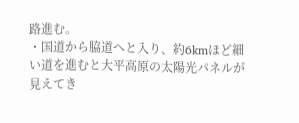路進む。
・国道から脇道へと入り、約6kmほど細い道を進むと大平高原の太陽光パネルが見えてき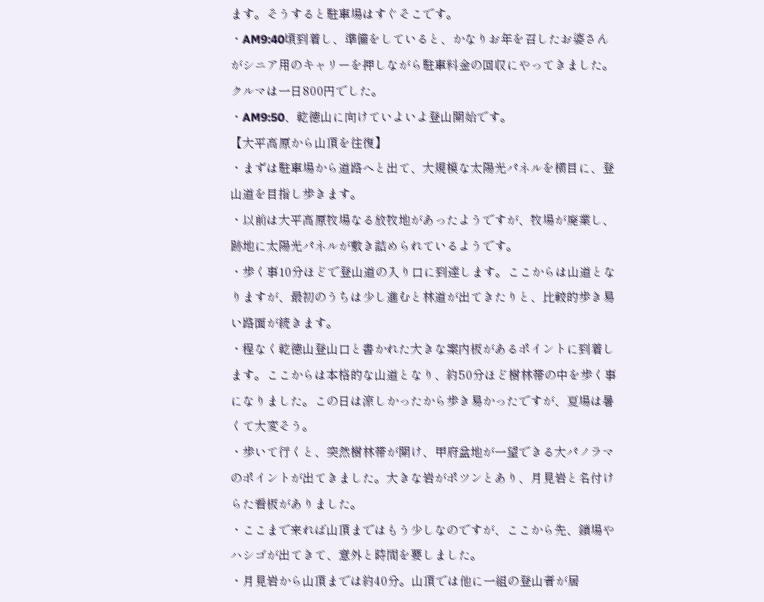ます。そうすると駐車場はすぐそこです。
・AM9:40頃到着し、準備をしていると、かなりお年を召したお婆さんがシニア用のキャリーを押しながら駐車料金の回収にやってきました。クルマは一日800円でした。
・AM9:50、乾徳山に向けていよいよ登山開始です。
【大平高原から山頂を往復】
・まずは駐車場から道路へと出て、大規模な太陽光パネルを横目に、登山道を目指し歩きます。
・以前は大平高原牧場なる放牧地があったようですが、牧場が廃業し、跡地に太陽光パネルが敷き詰められているようです。
・歩く事10分ほどで登山道の入り口に到達します。ここからは山道となりますが、最初のうちは少し進むと林道が出てきたりと、比較的歩き易い路面が続きます。
・程なく乾徳山登山口と書かれた大きな案内板があるポイントに到着します。ここからは本格的な山道となり、約50分ほど樹林帯の中を歩く事になりました。この日は涼しかったから歩き易かったですが、夏場は暑くて大変そう。
・歩いて行くと、突然樹林帯が開け、甲府盆地が一望できる大パノラマのポイントが出てきました。大きな岩がポツンとあり、月見岩と名付けらた看板がありました。
・ここまで来れば山頂まではもう少しなのですが、ここから先、鎖場やハシゴが出てきて、意外と時間を要しました。
・月見岩から山頂までは約40分。山頂では他に一組の登山者が居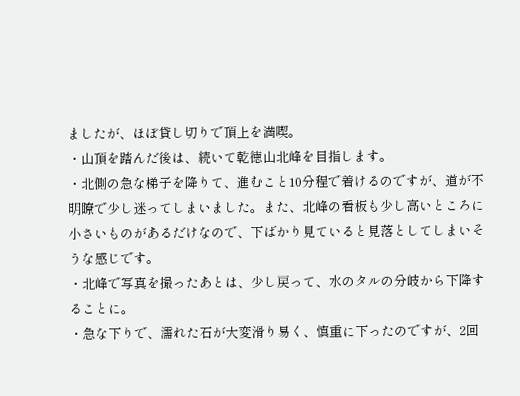ましたが、ほぼ貸し切りで頂上を満喫。
・山頂を踏んだ後は、続いて乾徳山北峰を目指します。
・北側の急な梯子を降りて、進むこと10分程で着けるのですが、道が不明瞭で少し迷ってしまいました。また、北峰の看板も少し高いところに小さいものがあるだけなので、下ばかり見ていると見落としてしまいそうな感じです。
・北峰で写真を撮ったあとは、少し戻って、水のタルの分岐から下降することに。
・急な下りで、濡れた石が大変滑り易く、慎重に下ったのですが、2回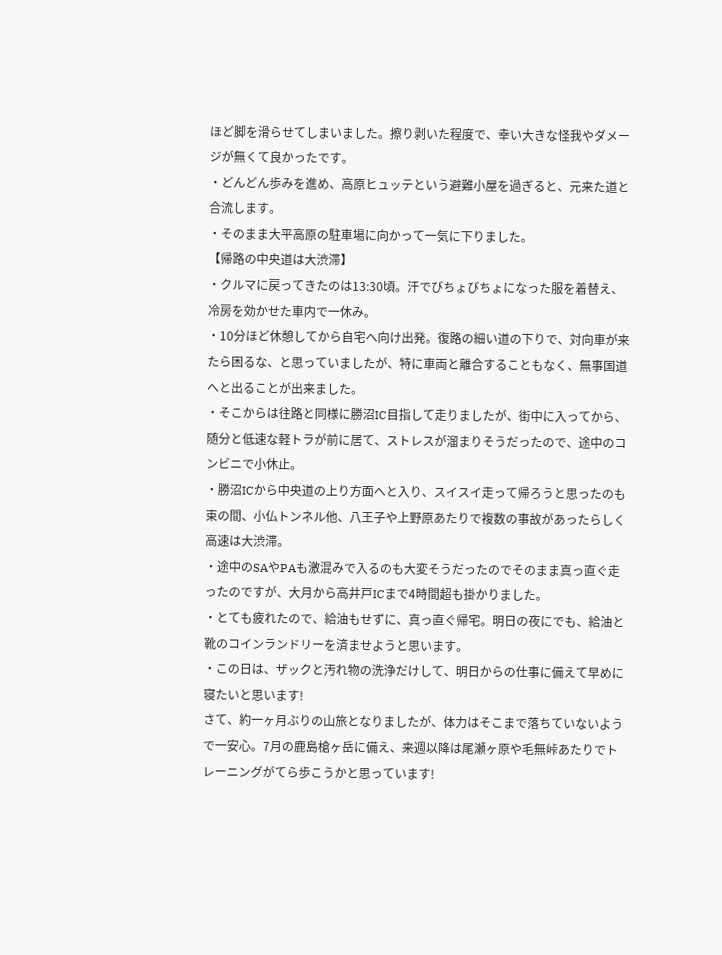ほど脚を滑らせてしまいました。擦り剥いた程度で、幸い大きな怪我やダメージが無くて良かったです。
・どんどん歩みを進め、高原ヒュッテという避難小屋を過ぎると、元来た道と合流します。
・そのまま大平高原の駐車場に向かって一気に下りました。
【帰路の中央道は大渋滞】
・クルマに戻ってきたのは13:30頃。汗でびちょびちょになった服を着替え、冷房を効かせた車内で一休み。
・10分ほど休憩してから自宅へ向け出発。復路の細い道の下りで、対向車が来たら困るな、と思っていましたが、特に車両と離合することもなく、無事国道へと出ることが出来ました。
・そこからは往路と同様に勝沼IC目指して走りましたが、街中に入ってから、随分と低速な軽トラが前に居て、ストレスが溜まりそうだったので、途中のコンビニで小休止。
・勝沼ICから中央道の上り方面へと入り、スイスイ走って帰ろうと思ったのも束の間、小仏トンネル他、八王子や上野原あたりで複数の事故があったらしく高速は大渋滞。
・途中のSAやPAも激混みで入るのも大変そうだったのでそのまま真っ直ぐ走ったのですが、大月から高井戸ICまで4時間超も掛かりました。
・とても疲れたので、給油もせずに、真っ直ぐ帰宅。明日の夜にでも、給油と靴のコインランドリーを済ませようと思います。
・この日は、ザックと汚れ物の洗浄だけして、明日からの仕事に備えて早めに寝たいと思います!
さて、約一ヶ月ぶりの山旅となりましたが、体力はそこまで落ちていないようで一安心。7月の鹿島槍ヶ岳に備え、来週以降は尾瀬ヶ原や毛無峠あたりでトレーニングがてら歩こうかと思っています!